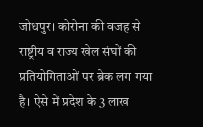जोधपुर। कोरोना की वजह से राष्ट्रीय व राज्य खेल संघों की प्रतियोगिताओं पर ब्रेक लग गया है। ऐसे में प्रदेश के 3 लाख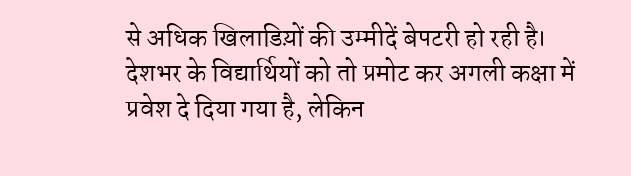से अधिक खिलाडिय़ों की उम्मीदें बेपटरी हो रही है। देशभर के विद्यार्थियों को तो प्रमोट कर अगली कक्षा में प्रवेश दे दिया गया है, लेकिन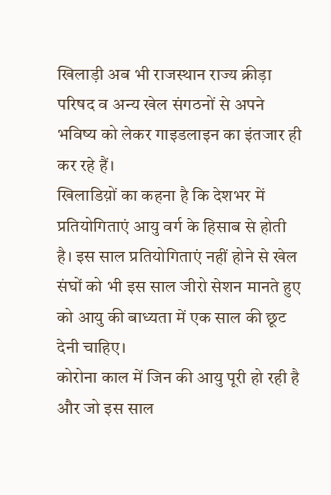खिलाड़ी अब भी राजस्थान राज्य क्रीड़ा परिषद व अन्य खेल संगठनों से अपने भविष्य को लेकर गाइडलाइन का इंतजार ही कर रहे हैं।
खिलाडिय़ों का कहना है कि देशभर में प्रतियोगिताएं आयु वर्ग के हिसाब से होती है। इस साल प्रतियोगिताएं नहीं होने से खेल संघों को भी इस साल जीरो सेशन मानते हुए को आयु की बाध्यता में एक साल की छूट देनी चाहिए।
कोरोना काल में जिन की आयु पूरी हो रही है और जो इस साल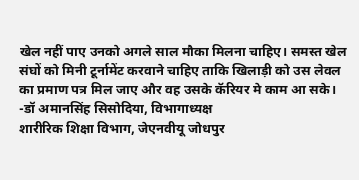खेल नहीं पाए उनको अगले साल मौका मिलना चाहिए। समस्त खेल संघों को मिनी टूर्नामेंट करवाने चाहिए ताकि खिलाड़ी को उस लेवल का प्रमाण पत्र मिल जाए और वह उसके कॅरियर मे काम आ सके।
-डॉ अमानसिंह सिसोदिया, विभागाध्यक्ष
शारीरिक शिक्षा विभाग, जेएनवीयू जोधपुर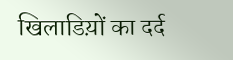खिलाडिय़ों का दर्द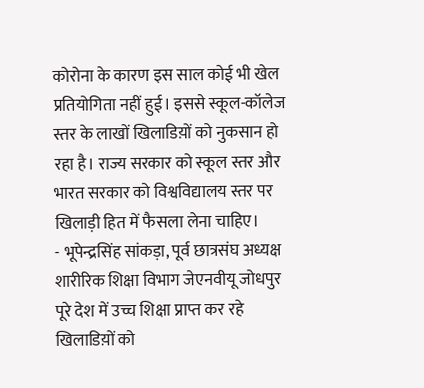कोरोना के कारण इस साल कोई भी खेल प्रतियोगिता नहीं हुई। इससे स्कूल-कॉलेज स्तर के लाखों खिलाडिय़ों को नुकसान हो रहा है। राज्य सरकार को स्कूल स्तर और भारत सरकार को विश्वविद्यालय स्तर पर खिलाड़ी हित में फैसला लेना चाहिए।
- भूपेन्द्रसिंह सांकड़ा, पूर्व छात्रसंघ अध्यक्ष
शारीरिक शिक्षा विभाग जेएनवीयू जोधपुर
पूरे देश में उच्च शिक्षा प्राप्त कर रहे खिलाडिय़ों को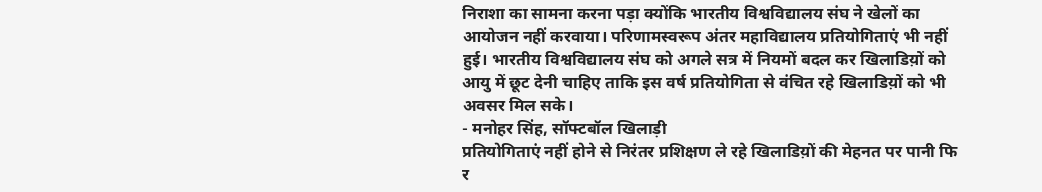निराशा का सामना करना पड़ा क्योंकि भारतीय विश्वविद्यालय संघ ने खेलों का आयोजन नहीं करवाया। परिणामस्वरूप अंतर महाविद्यालय प्रतियोगिताएं भी नहीं हुई। भारतीय विश्वविद्यालय संघ को अगले सत्र में नियमों बदल कर खिलाडिय़ों को आयु में छूट देनी चाहिए ताकि इस वर्ष प्रतियोगिता से वंचित रहे खिलाडिय़ों को भी अवसर मिल सके।
- मनोहर सिंह, सॉफ्टबॉल खिलाड़ी
प्रतियोगिताएं नहीं होने से निरंतर प्रशिक्षण ले रहे खिलाडिय़ों की मेहनत पर पानी फि र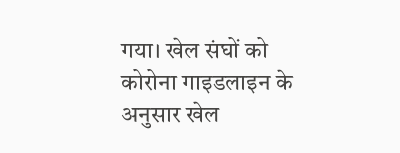गया। खेल संघों को कोरोना गाइडलाइन के अनुसार खेल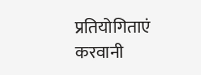प्रतियोगिताएं करवानी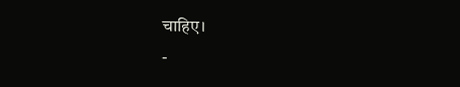चाहिए।
-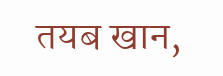तयब खान,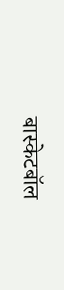बास्केटबॉल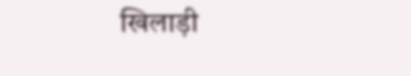खिलाड़ी